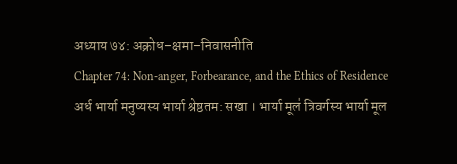अध्याय ७४: अक्रोध–क्षमा–निवासनीति
Chapter 74: Non-anger, Forbearance, and the Ethics of Residence
अर्ध भार्या मनुष्यस्य भार्या श्रेष्ठतम: सखा । भार्या मूल॑ त्रिवर्गस्य भार्या मूल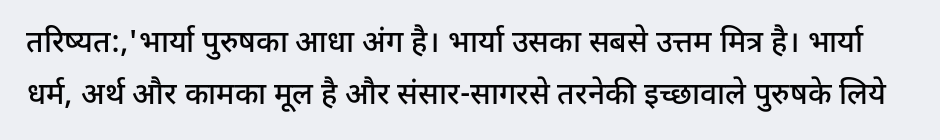तरिष्यत:,'भार्या पुरुषका आधा अंग है। भार्या उसका सबसे उत्तम मित्र है। भार्या धर्म, अर्थ और कामका मूल है और संसार-सागरसे तरनेकी इच्छावाले पुरुषके लिये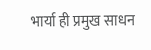भार्या ही प्रमुख साधन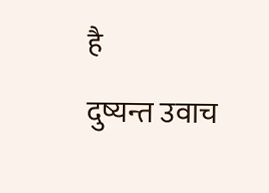है
दुष्यन्त उवाच